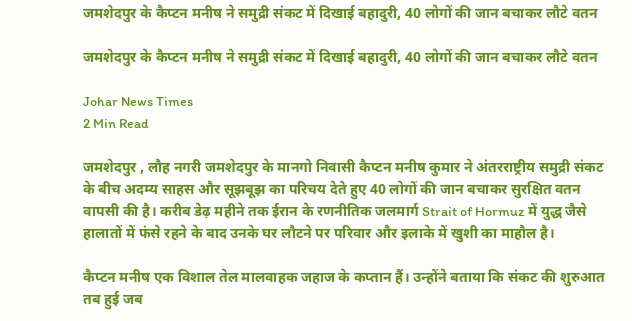जमशेदपुर के कैप्टन मनीष ने समुद्री संकट में दिखाई बहादुरी, 40 लोगों की जान बचाकर लौटे वतन

जमशेदपुर के कैप्टन मनीष ने समुद्री संकट में दिखाई बहादुरी, 40 लोगों की जान बचाकर लौटे वतन

Johar News Times
2 Min Read

जमशेदपुर , लौह नगरी जमशेदपुर के मानगो निवासी कैप्टन मनीष कुमार ने अंतरराष्ट्रीय समुद्री संकट के बीच अदम्य साहस और सूझबूझ का परिचय देते हुए 40 लोगों की जान बचाकर सुरक्षित वतन वापसी की है। करीब डेढ़ महीने तक ईरान के रणनीतिक जलमार्ग Strait of Hormuz में युद्ध जैसे हालातों में फंसे रहने के बाद उनके घर लौटने पर परिवार और इलाके में खुशी का माहौल है।

कैप्टन मनीष एक विशाल तेल मालवाहक जहाज के कप्तान हैं। उन्होंने बताया कि संकट की शुरुआत तब हुई जब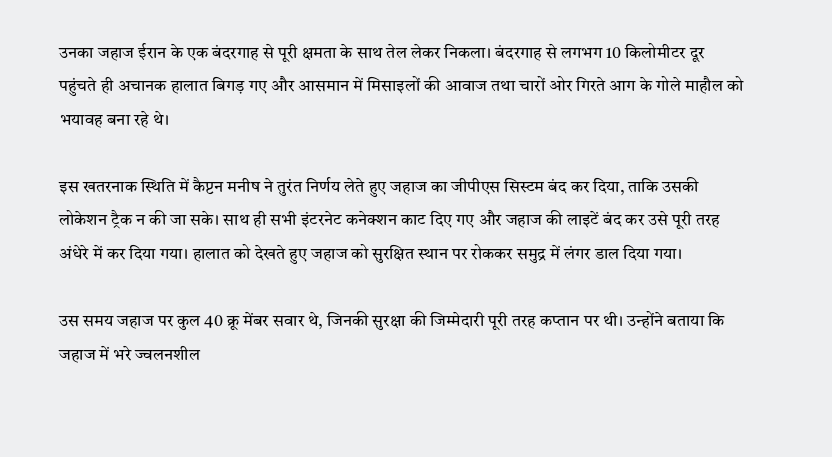उनका जहाज ईरान के एक बंदरगाह से पूरी क्षमता के साथ तेल लेकर निकला। बंदरगाह से लगभग 10 किलोमीटर दूर पहुंचते ही अचानक हालात बिगड़ गए और आसमान में मिसाइलों की आवाज तथा चारों ओर गिरते आग के गोले माहौल को भयावह बना रहे थे।

इस खतरनाक स्थिति में कैप्टन मनीष ने तुरंत निर्णय लेते हुए जहाज का जीपीएस सिस्टम बंद कर दिया, ताकि उसकी लोकेशन ट्रैक न की जा सके। साथ ही सभी इंटरनेट कनेक्शन काट दिए गए और जहाज की लाइटें बंद कर उसे पूरी तरह अंधेरे में कर दिया गया। हालात को देखते हुए जहाज को सुरक्षित स्थान पर रोककर समुद्र में लंगर डाल दिया गया।

उस समय जहाज पर कुल 40 क्रू मेंबर सवार थे, जिनकी सुरक्षा की जिम्मेदारी पूरी तरह कप्तान पर थी। उन्होंने बताया कि जहाज में भरे ज्वलनशील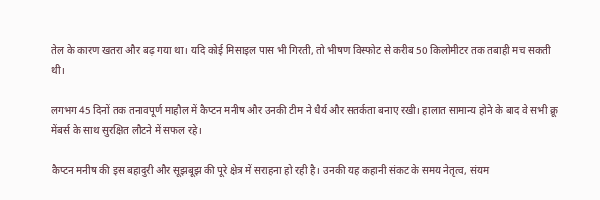तेल के कारण खतरा और बढ़ गया था। यदि कोई मिसाइल पास भी गिरती, तो भीषण विस्फोट से करीब 50 किलोमीटर तक तबाही मच सकती थी।

लगभग 45 दिनों तक तनावपूर्ण माहौल में कैप्टन मनीष और उनकी टीम ने धैर्य और सतर्कता बनाए रखी। हालात सामान्य होने के बाद वे सभी क्रू मेंबर्स के साथ सुरक्षित लौटने में सफल रहे।

कैप्टन मनीष की इस बहादुरी और सूझबूझ की पूरे क्षेत्र में सराहना हो रही है। उनकी यह कहानी संकट के समय नेतृत्व, संयम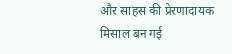और साहस की प्रेरणादायक मिसाल बन गई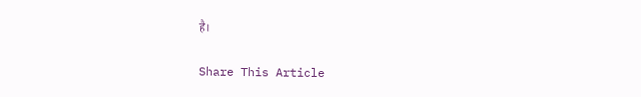है।

Share This Article